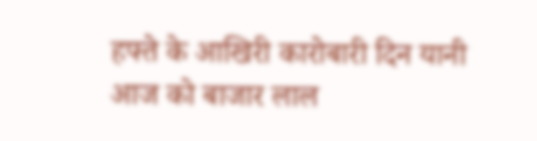हफ्ते के आखिरी कारोबारी दिन यानी आज को बाजार लाल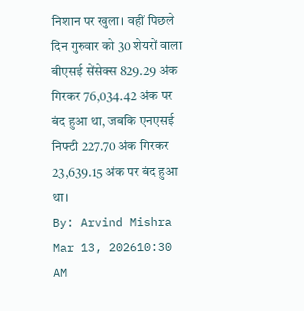निशान पर खुला। वहीं पिछले दिन गुरुवार को 30 शेयरों वाला बीएसई सेंसेक्स 829.29 अंक गिरकर 76,034.42 अंक पर बंद हुआ था, जबकि एनएसई निफ्टी 227.70 अंक गिरकर 23,639.15 अंक पर बंद हुआ था।
By: Arvind Mishra
Mar 13, 202610:30 AM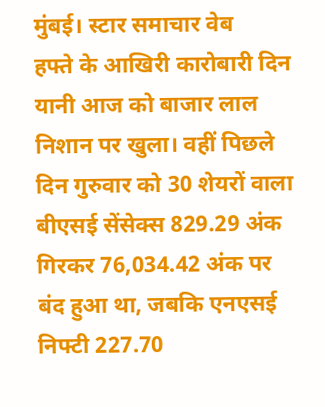मुंबई। स्टार समाचार वेब
हफ्ते के आखिरी कारोबारी दिन यानी आज को बाजार लाल निशान पर खुला। वहीं पिछले दिन गुरुवार को 30 शेयरों वाला बीएसई सेंसेक्स 829.29 अंक गिरकर 76,034.42 अंक पर बंद हुआ था, जबकि एनएसई निफ्टी 227.70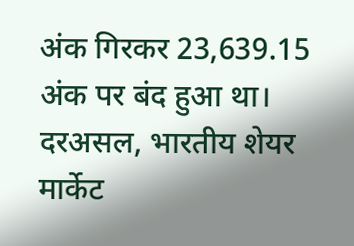अंक गिरकर 23,639.15 अंक पर बंद हुआ था। दरअसल, भारतीय शेयर मार्केट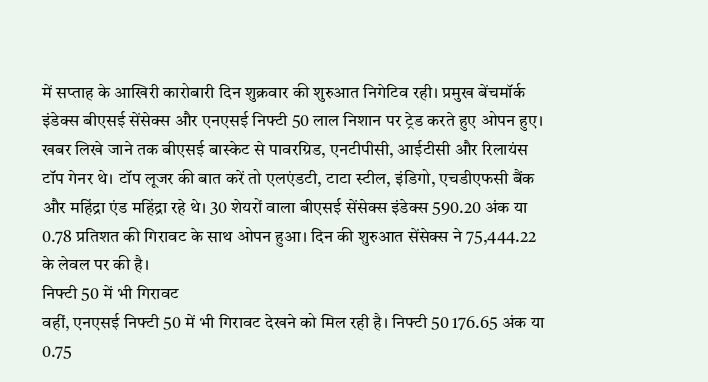में सप्ताह के आखिरी कारोबारी दिन शुक्रवार की शुरुआत निगेटिव रही। प्रमुख बेंचमॉर्क इंडेक्स बीएसई सेंसेक्स और एनएसई निफ्टी 50 लाल निशान पर ट्रेड करते हुए ओपन हुए। खबर लिखे जाने तक बीएसई बास्केट से पावरग्रिड, एनटीपीसी, आईटीसी और रिलायंस टॉप गेनर थे। टॉप लूजर की बात करें तो एलएंडटी, टाटा स्टील, इंडिगो, एचडीएफसी बैंक और महिंद्रा एंड महिंद्रा रहे थे। 30 शेयरों वाला बीएसई सेंसेक्स इंडेक्स 590.20 अंक या 0.78 प्रतिशत की गिरावट के साथ ओपन हुआ। दिन की शुरुआत सेंसेक्स ने 75,444.22 के लेवल पर की है।
निफ्टी 50 में भी गिरावट
वहीं, एनएसई निफ्टी 50 में भी गिरावट देखने को मिल रही है। निफ्टी 50 176.65 अंक या 0.75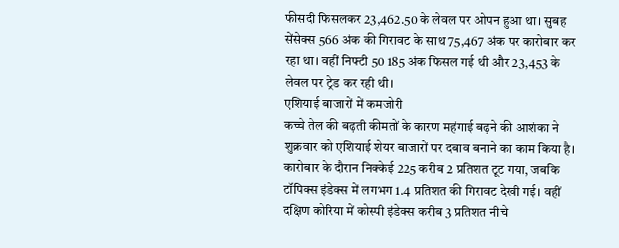फीसदी फिसलकर 23,462.50 के लेवल पर ओपन हुआ था। सुबह सेंसेक्स 566 अंक की गिरावट के साथ 75,467 अंक पर कारोबार कर रहा था। वहीं निफ्टी 50 185 अंक फिसल गई थी और 23,453 के लेवल पर ट्रेड कर रही थी।
एशियाई बाजारों में कमजोरी
कच्चे तेल की बढ़ती कीमतों के कारण महंगाई बढ़ने की आशंका ने शुक्रवार को एशियाई शेयर बाजारों पर दबाव बनाने का काम किया है। कारोबार के दौरान निक्केई 225 करीब 2 प्रतिशत टूट गया, जबकि टॉपिक्स इंडेक्स में लगभग 1.4 प्रतिशत की गिरावट देखी गई। वहीं दक्षिण कोरिया में कोस्पी इंडेक्स करीब 3 प्रतिशत नीचे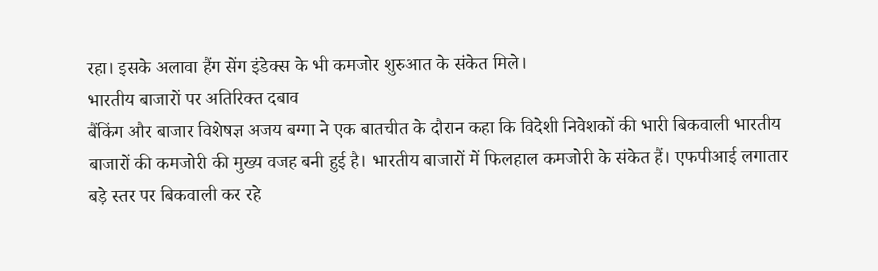रहा। इसके अलावा हैंग सेंग इंडेक्स के भी कमजोर शुरुआत के संकेत मिले।
भारतीय बाजारों पर अतिरिक्त दबाव
बैंकिंग और बाजार विशेषज्ञ अजय बग्गा ने एक बातचीत के दौरान कहा कि विदेशी निवेशकों की भारी बिकवाली भारतीय बाजारों की कमजोरी की मुख्य वजह बनी हुई है। भारतीय बाजारों में फिलहाल कमजोरी के संकेत हैं। एफपीआई लगातार बड़े स्तर पर बिकवाली कर रहे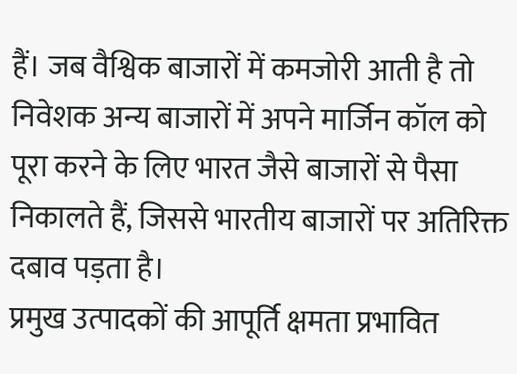हैं। जब वैश्विक बाजारों में कमजोरी आती है तो निवेशक अन्य बाजारों में अपने मार्जिन कॉल को पूरा करने के लिए भारत जैसे बाजारों से पैसा निकालते हैं, जिससे भारतीय बाजारों पर अतिरिक्त दबाव पड़ता है।
प्रमुख उत्पादकों की आपूर्ति क्षमता प्रभावित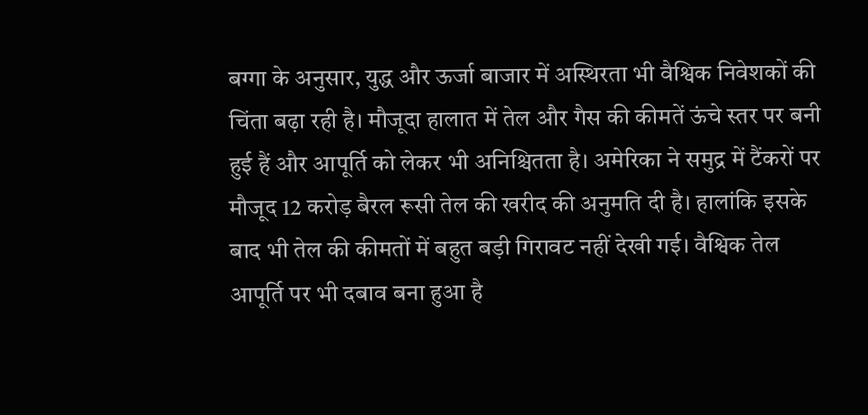बग्गा के अनुसार, युद्ध और ऊर्जा बाजार में अस्थिरता भी वैश्विक निवेशकों की चिंता बढ़ा रही है। मौजूदा हालात में तेल और गैस की कीमतें ऊंचे स्तर पर बनी हुई हैं और आपूर्ति को लेकर भी अनिश्चितता है। अमेरिका ने समुद्र में टैंकरों पर मौजूद 12 करोड़ बैरल रूसी तेल की खरीद की अनुमति दी है। हालांकि इसके बाद भी तेल की कीमतों में बहुत बड़ी गिरावट नहीं देखी गई। वैश्विक तेल आपूर्ति पर भी दबाव बना हुआ है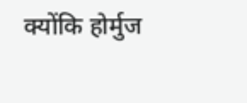क्योंकि होर्मुज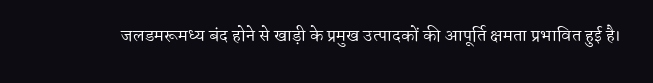जलडमरूमध्य बंद होने से खाड़ी के प्रमुख उत्पादकों की आपूर्ति क्षमता प्रभावित हुई है।